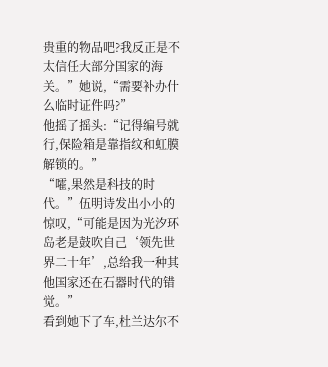贵重的物品吧?我反正是不太信任大部分国家的海关。”她说,“需要补办什么临时证件吗?”
他摇了摇头:“记得编号就行,保险箱是靠指纹和虹膜解锁的。”
“嚯,果然是科技的时代。”伍明诗发出小小的惊叹,“可能是因为光汐环岛老是鼓吹自己‘领先世界二十年’,总给我一种其他国家还在石器时代的错觉。”
看到她下了车,杜兰达尔不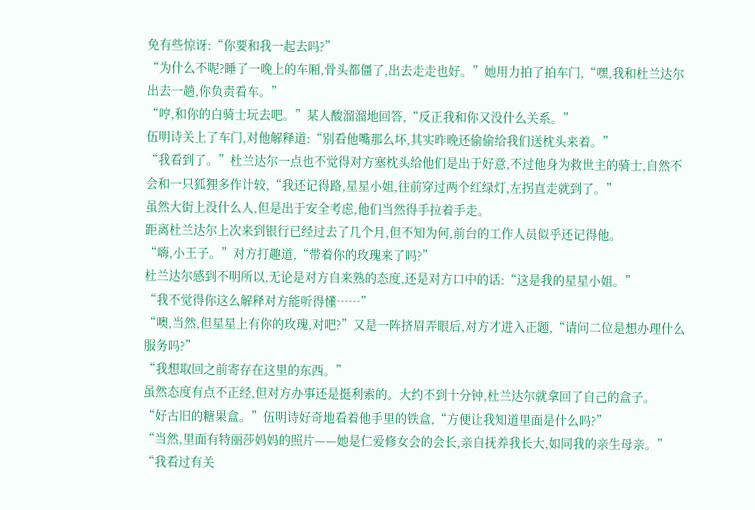免有些惊讶:“你要和我一起去吗?”
“为什么不呢?睡了一晚上的车厢,骨头都僵了,出去走走也好。”她用力拍了拍车门,“嘿,我和杜兰达尔出去一趟,你负责看车。”
“哼,和你的白骑士玩去吧。”某人酸溜溜地回答,“反正我和你又没什么关系。”
伍明诗关上了车门,对他解释道:“别看他嘴那么坏,其实昨晚还偷偷给我们送枕头来着。”
“我看到了。”杜兰达尔一点也不觉得对方塞枕头给他们是出于好意,不过他身为救世主的骑士,自然不会和一只狐狸多作计较,“我还记得路,星星小姐,往前穿过两个红绿灯,左拐直走就到了。”
虽然大街上没什么人,但是出于安全考虑,他们当然得手拉着手走。
距离杜兰达尔上次来到银行已经过去了几个月,但不知为何,前台的工作人员似乎还记得他。
“嗨,小王子。”对方打趣道,“带着你的玫瑰来了吗?”
杜兰达尔感到不明所以,无论是对方自来熟的态度,还是对方口中的话:“这是我的星星小姐。”
“我不觉得你这么解释对方能听得懂……”
“噢,当然,但星星上有你的玫瑰,对吧?”又是一阵挤眉弄眼后,对方才进入正题,“请问二位是想办理什么服务吗?”
“我想取回之前寄存在这里的东西。”
虽然态度有点不正经,但对方办事还是挺利索的。大约不到十分钟,杜兰达尔就拿回了自己的盒子。
“好古旧的糖果盒。”伍明诗好奇地看着他手里的铁盒,“方便让我知道里面是什么吗?”
“当然,里面有特丽莎妈妈的照片——她是仁爱修女会的会长,亲自抚养我长大,如同我的亲生母亲。”
“我看过有关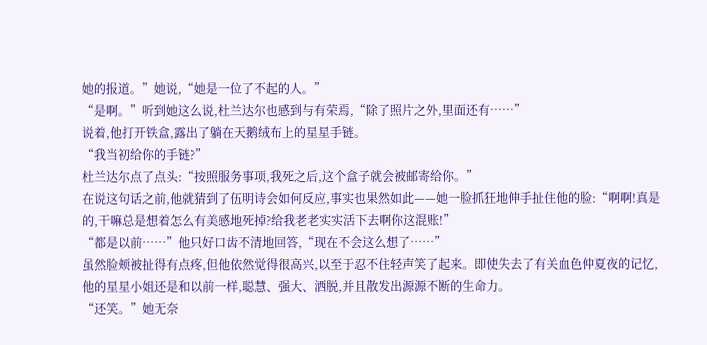她的报道。”她说,“她是一位了不起的人。”
“是啊。”听到她这么说,杜兰达尔也感到与有荣焉,“除了照片之外,里面还有……”
说着,他打开铁盒,露出了躺在天鹅绒布上的星星手链。
“我当初给你的手链?”
杜兰达尔点了点头:“按照服务事项,我死之后,这个盒子就会被邮寄给你。”
在说这句话之前,他就猜到了伍明诗会如何反应,事实也果然如此——她一脸抓狂地伸手扯住他的脸:“啊啊!真是的,干嘛总是想着怎么有美感地死掉?给我老老实实活下去啊你这混账!”
“都是以前……”他只好口齿不清地回答,“现在不会这么想了……”
虽然脸颊被扯得有点疼,但他依然觉得很高兴,以至于忍不住轻声笑了起来。即使失去了有关血色仲夏夜的记忆,他的星星小姐还是和以前一样,聪慧、强大、洒脱,并且散发出源源不断的生命力。
“还笑。”她无奈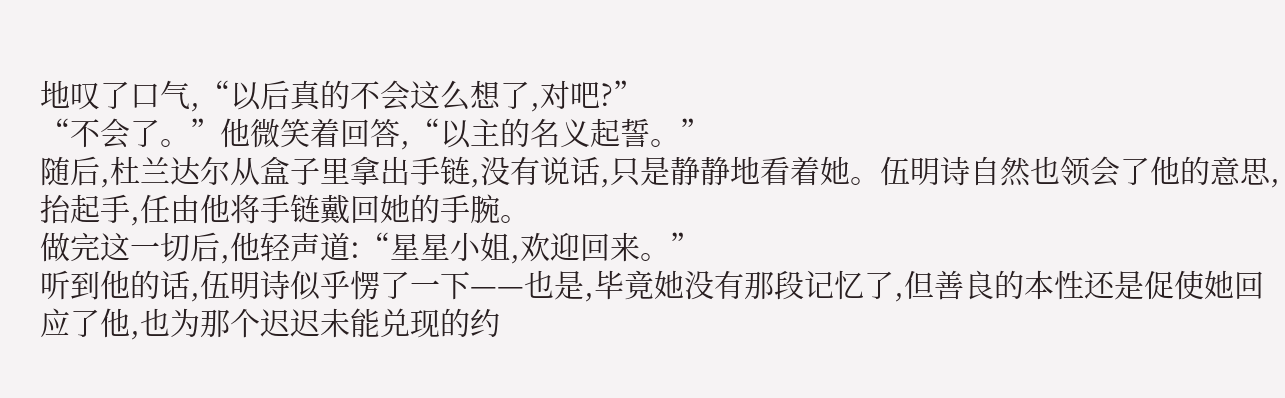地叹了口气,“以后真的不会这么想了,对吧?”
“不会了。”他微笑着回答,“以主的名义起誓。”
随后,杜兰达尔从盒子里拿出手链,没有说话,只是静静地看着她。伍明诗自然也领会了他的意思,抬起手,任由他将手链戴回她的手腕。
做完这一切后,他轻声道:“星星小姐,欢迎回来。”
听到他的话,伍明诗似乎愣了一下——也是,毕竟她没有那段记忆了,但善良的本性还是促使她回应了他,也为那个迟迟未能兑现的约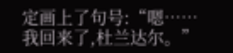定画上了句号:“嗯……我回来了,杜兰达尔。”